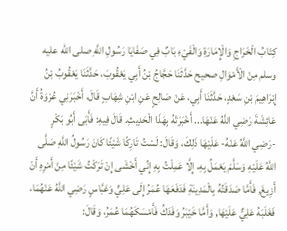كِتَابُ الْخَرَاجِ وَالْإِمَارَةِ وَالْفَيْءِ بَابٌ فِي صَفَايَا رَسُولِ اللَّهِ صلى الله عليه وسلم مِنْ الْأَمْوَالِ صحیح حَدَّثَنَا حَجَّاجُ بْنُ أَبِي يَعْقُوبَ، حَدَّثَنَا يَعْقُوبُ بْنُ إِبْرَاهِيمَ بْنِ سَعْدٍ، حَدَّثَنَا أَبِي، عَنْ صَالِحٍ عَنِ ابْنِ شِهَابٍ قَالَ، أَخْبَرَنِي عُرْوَةُ أَنَّ عَائِشَةَ رَضِي اللَّهُ عَنْهَا... أَخْبَرَتْهُ بِهَذَا الْحَدِيثِ. قَالَ فِيهِ: فَأَبَى أَبُو بَكْرٍ -رَضِي اللَّهُ عَنْهُ- عَلَيْهَا ذَلِكَ، وَقَالَ: لَسْتُ تَارِكًا شَيْئًا كَانَ رَسُولُ اللَّهِ صَلَّى اللَّهُ عَلَيْهِ وَسَلَّمَ يَعْمَلُ بِهِ، إِلَّا عَمِلْتُ بِهِ إِنِّي أَخْشَى إِنْ تَرَكْتُ شَيْئًا مِنْ أَمْرِهِ أَنْ أَزِيغَ, فَأَمَّا صَدَقَتُهُ بِالْمَدِينَةِ فَدَفَعَهَا عُمَرُ إِلَى عَلِيٍّ وَعَبَّاسٍ رَضِي اللَّهُ عَنْهُمَا، فَغَلَبَهُ عَلِيٌّ عَلَيْهَا, وَأَمَّا خَيْبَرُ وَفَدَكُ فَأَمْسَكَهُمَا عُمَرُ، وَقَالَ: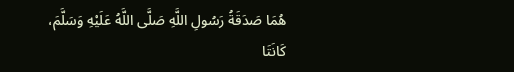هُمَا صَدَقَةُ رَسُولِ اللَّهِ صَلَّى اللَّهُ عَلَيْهِ وَسَلَّمَ، كَانَتَا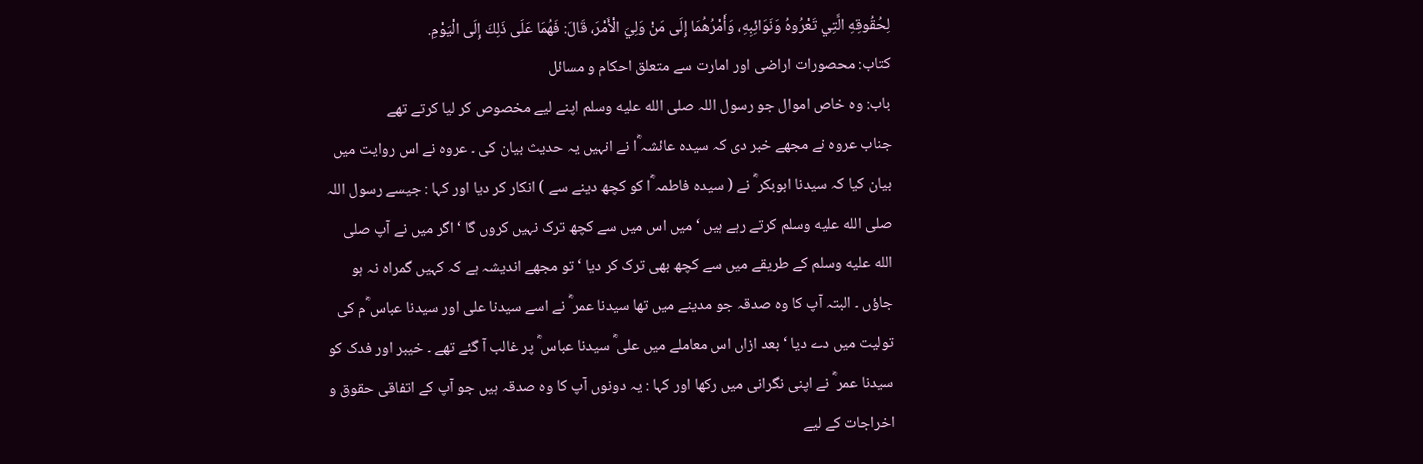لِحُقُوقِهِ الَّتِي تَعْرُوهُ وَنَوَائِبِهِ، وَأَمْرُهُمَا إِلَى مَنْ وَلِيَ الْأَمْرَ، قَالَ: فَهُمَا عَلَى ذَلِكَ إِلَى الْيَوْمِ.
کتاب: محصورات اراضی اور امارت سے متعلق احکام و مسائل
باب: وہ خاص اموال جو رسول اللہ صلى الله عليه وسلم اپنے لیے مخصوص کر لیا کرتے تھے
جناب عروہ نے مجھے خبر دی کہ سیدہ عائشہ ؓا نے انہیں یہ حدیث بیان کی ۔ عروہ نے اس روایت میں بیان کیا کہ سیدنا ابوبکر ؓ نے ( سیدہ فاطمہ ؓا کو کچھ دینے سے ) انکار کر دیا اور کہا : جیسے رسول اللہ صلى الله عليه وسلم کرتے رہے ہیں ‘ میں اس میں سے کچھ ترک نہیں کروں گا ‘ اگر میں نے آپ صلى الله عليه وسلم کے طریقے میں سے کچھ بھی ترک کر دیا ‘ تو مجھے اندیشہ ہے کہ کہیں گمراہ نہ ہو جاؤں ۔ البتہ آپ کا وہ صدقہ جو مدینے میں تھا سیدنا عمر ؓ نے اسے سیدنا علی اور سیدنا عباس ؓم کی تولیت میں دے دیا ‘ بعد ازاں اس معاملے میں علی ؓ سیدنا عباس ؓ پر غالب آ گئے تھے ۔ خیبر اور فدک کو سیدنا عمر ؓ نے اپنی نگرانی میں رکھا اور کہا : یہ دونوں آپ کا وہ صدقہ ہیں جو آپ کے اتفاقی حقوق و اخراجات کے لیے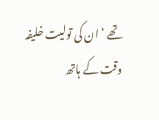تھے ‘ ان کی تولیت خلیفہ وقت کے ہاتھ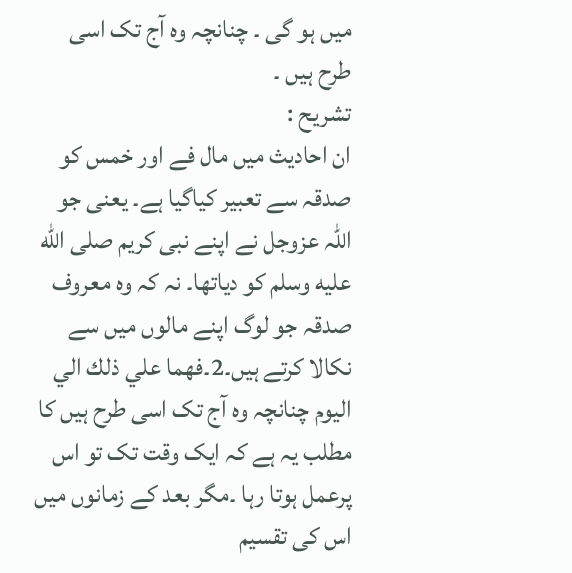میں ہو گی ۔ چنانچہ وہ آج تک اسی طرح ہیں ۔
تشریح :
ان احادیث میں مال فے اور خمس کو صدقہ سے تعبیر کیاگیا ہے۔ یعنی جو اللہ عزوجل نے اپنے نبی کریم صلى الله عليه وسلم کو دیاتھا۔ نہ کہ وہ معروف صدقہ جو لوگ اپنے مالوں میں سے نکالا کرتے ہیں۔2۔فهما علي ذلك الي اليوم چنانچہ وہ آج تک اسی طرح ہیں کا مطلب یہ ہے کہ ایک وقت تک تو اس پرعمل ہوتا رہا ۔مگر بعد کے زمانوں میں اس کی تقسیم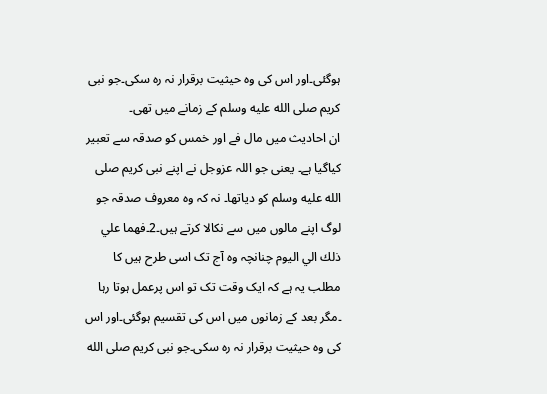ہوگئی۔اور اس کی وہ حیثیت برقرار نہ رہ سکی۔جو نبی کریم صلى الله عليه وسلم کے زمانے میں تھی۔
ان احادیث میں مال فے اور خمس کو صدقہ سے تعبیر کیاگیا ہے۔ یعنی جو اللہ عزوجل نے اپنے نبی کریم صلى الله عليه وسلم کو دیاتھا۔ نہ کہ وہ معروف صدقہ جو لوگ اپنے مالوں میں سے نکالا کرتے ہیں۔2۔فهما علي ذلك الي اليوم چنانچہ وہ آج تک اسی طرح ہیں کا مطلب یہ ہے کہ ایک وقت تک تو اس پرعمل ہوتا رہا ۔مگر بعد کے زمانوں میں اس کی تقسیم ہوگئی۔اور اس کی وہ حیثیت برقرار نہ رہ سکی۔جو نبی کریم صلى الله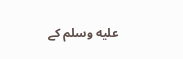عليه وسلم کے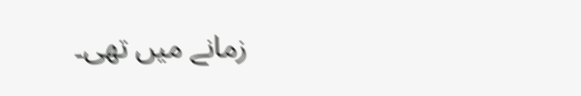زمانے میں تھی۔